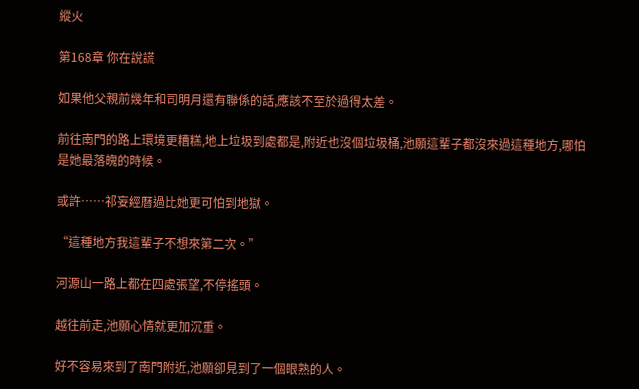縱火

第168章 你在說謊

如果他父親前幾年和司明月還有聯係的話,應該不至於過得太差。

前往南門的路上環境更糟糕,地上垃圾到處都是,附近也沒個垃圾桶,池願這輩子都沒來過這種地方,哪怕是她最落魄的時候。

或許……祁妄經曆過比她更可怕到地獄。

“這種地方我這輩子不想來第二次。”

河源山一路上都在四處張望,不停搖頭。

越往前走,池願心情就更加沉重。

好不容易來到了南門附近,池願卻見到了一個眼熟的人。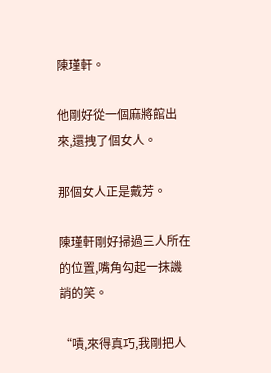陳瑾軒。

他剛好從一個麻將館出來,還拽了個女人。

那個女人正是戴芳。

陳瑾軒剛好掃過三人所在的位置,嘴角勾起一抹譏誚的笑。

“嘖,來得真巧,我剛把人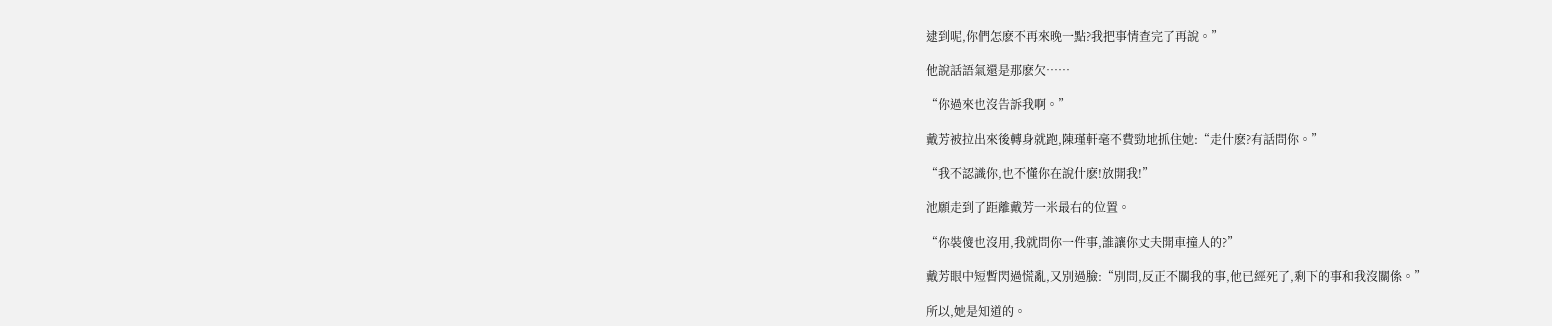逮到呢,你們怎麽不再來晚一點?我把事情查完了再說。”

他說話語氣還是那麽欠……

“你過來也沒告訴我啊。”

戴芳被拉出來後轉身就跑,陳瑾軒毫不費勁地抓住她:“走什麽?有話問你。”

“我不認識你,也不懂你在說什麽!放開我!”

池願走到了距離戴芳一米最右的位置。

“你裝傻也沒用,我就問你一件事,誰讓你丈夫開車撞人的?”

戴芳眼中短暫閃過慌亂,又別過臉:“別問,反正不關我的事,他已經死了,剩下的事和我沒關係。”

所以,她是知道的。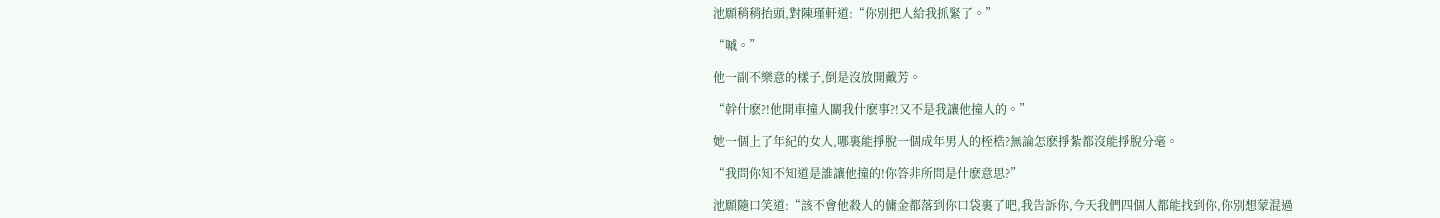池願稍稍抬頭,對陳瑾軒道:“你別把人給我抓緊了。”

“嘁。”

他一副不樂意的樣子,倒是沒放開戴芳。

“幹什麽?!他開車撞人關我什麽事?!又不是我讓他撞人的。”

她一個上了年紀的女人,哪裏能掙脫一個成年男人的桎梏?無論怎麽掙紮都沒能掙脫分毫。

“我問你知不知道是誰讓他撞的!你答非所問是什麽意思?”

池願隨口笑道:“該不會他殺人的傭金都落到你口袋裏了吧,我告訴你,今天我們四個人都能找到你,你別想蒙混過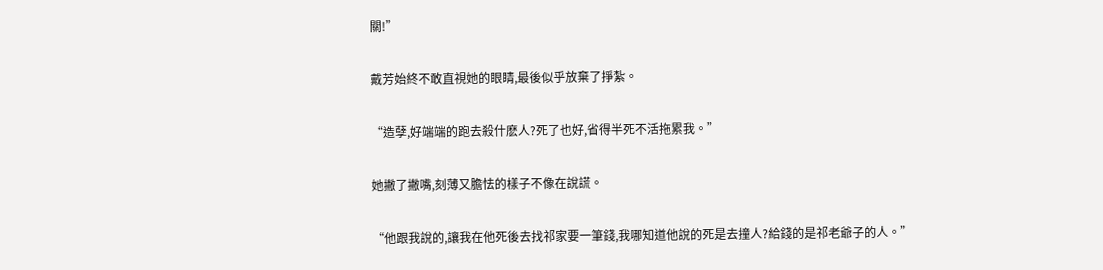關!”

戴芳始終不敢直視她的眼睛,最後似乎放棄了掙紮。

“造孽,好端端的跑去殺什麽人?死了也好,省得半死不活拖累我。”

她撇了撇嘴,刻薄又膽怯的樣子不像在說謊。

“他跟我說的,讓我在他死後去找祁家要一筆錢,我哪知道他說的死是去撞人?給錢的是祁老爺子的人。”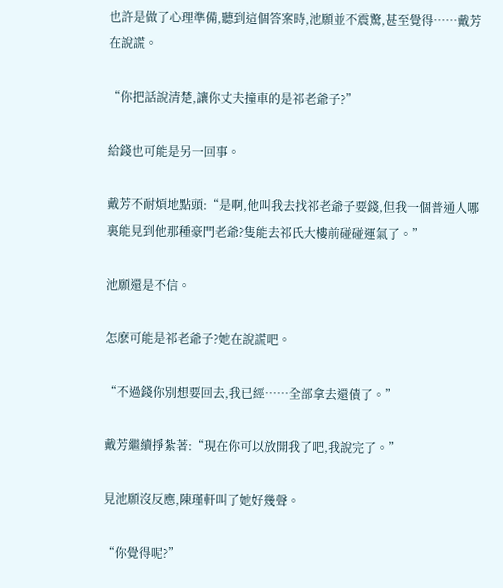也許是做了心理準備,聽到這個答案時,池願並不震驚,甚至覺得……戴芳在說謊。

“你把話說清楚,讓你丈夫撞車的是祁老爺子?”

給錢也可能是另一回事。

戴芳不耐煩地點頭:“是啊,他叫我去找祁老爺子要錢,但我一個普通人哪裏能見到他那種豪門老爺?隻能去祁氏大樓前碰碰運氣了。”

池願還是不信。

怎麽可能是祁老爺子?她在說謊吧。

“不過錢你別想要回去,我已經……全部拿去還債了。”

戴芳繼續掙紮著:“現在你可以放開我了吧,我說完了。”

見池願沒反應,陳瑾軒叫了她好幾聲。

“你覺得呢?”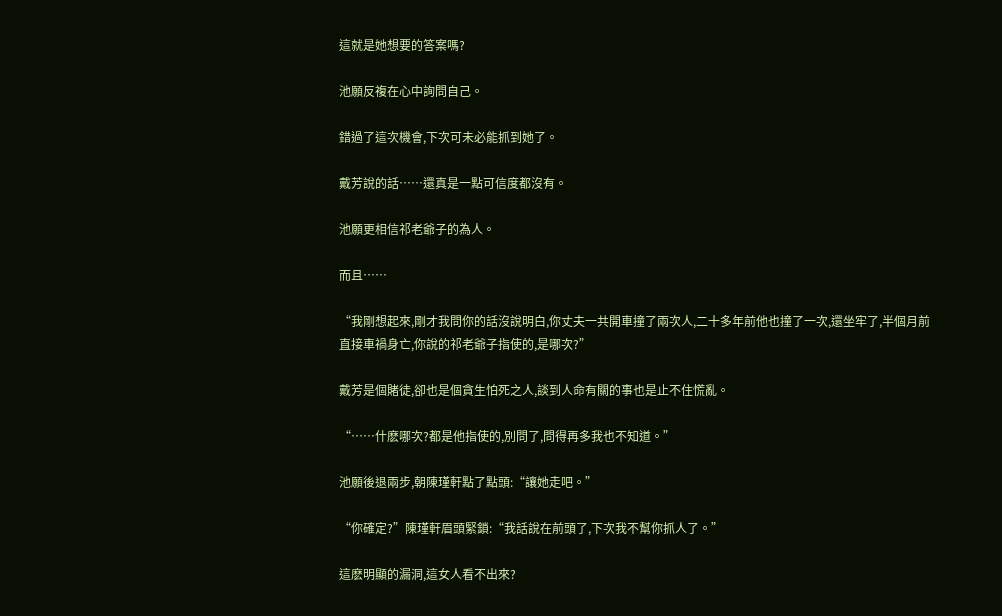這就是她想要的答案嗎?

池願反複在心中詢問自己。

錯過了這次機會,下次可未必能抓到她了。

戴芳說的話……還真是一點可信度都沒有。

池願更相信祁老爺子的為人。

而且……

“我剛想起來,剛才我問你的話沒說明白,你丈夫一共開車撞了兩次人,二十多年前他也撞了一次,還坐牢了,半個月前直接車禍身亡,你說的祁老爺子指使的,是哪次?”

戴芳是個賭徒,卻也是個貪生怕死之人,談到人命有關的事也是止不住慌亂。

“……什麽哪次?都是他指使的,別問了,問得再多我也不知道。”

池願後退兩步,朝陳瑾軒點了點頭:“讓她走吧。”

“你確定?”陳瑾軒眉頭緊鎖:“我話說在前頭了,下次我不幫你抓人了。”

這麽明顯的漏洞,這女人看不出來?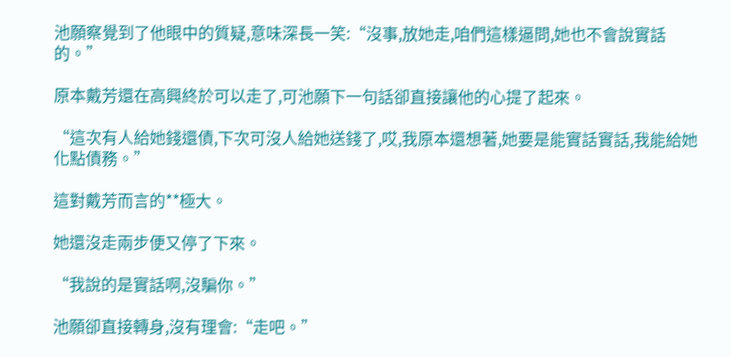池願察覺到了他眼中的質疑,意味深長一笑:“沒事,放她走,咱們這樣逼問,她也不會說實話的。”

原本戴芳還在高興終於可以走了,可池願下一句話卻直接讓他的心提了起來。

“這次有人給她錢還債,下次可沒人給她送錢了,哎,我原本還想著,她要是能實話實話,我能給她化點債務。”

這對戴芳而言的**極大。

她還沒走兩步便又停了下來。

“我說的是實話啊,沒騙你。”

池願卻直接轉身,沒有理會:“走吧。”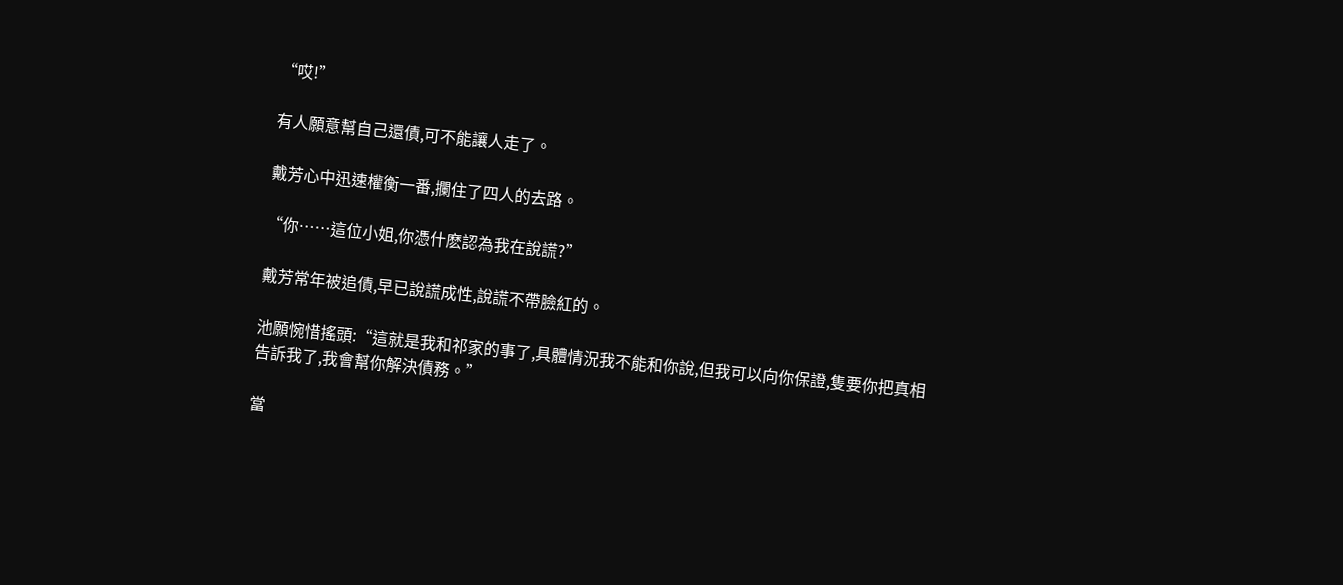“哎!”

有人願意幫自己還債,可不能讓人走了。

戴芳心中迅速權衡一番,攔住了四人的去路。

“你……這位小姐,你憑什麽認為我在說謊?”

戴芳常年被追債,早已說謊成性,說謊不帶臉紅的。

池願惋惜搖頭:“這就是我和祁家的事了,具體情況我不能和你說,但我可以向你保證,隻要你把真相告訴我了,我會幫你解決債務。”

當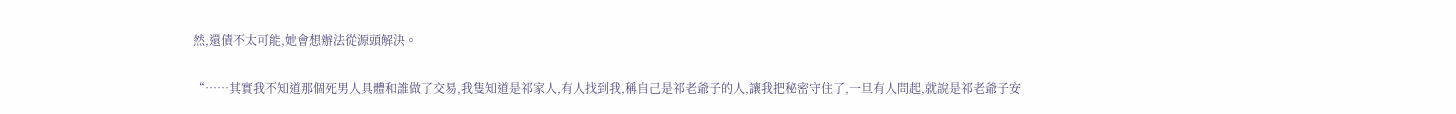然,還債不太可能,她會想辦法從源頭解決。

“……其實我不知道那個死男人具體和誰做了交易,我隻知道是祁家人,有人找到我,稱自己是祁老爺子的人,讓我把秘密守住了,一旦有人問起,就說是祁老爺子安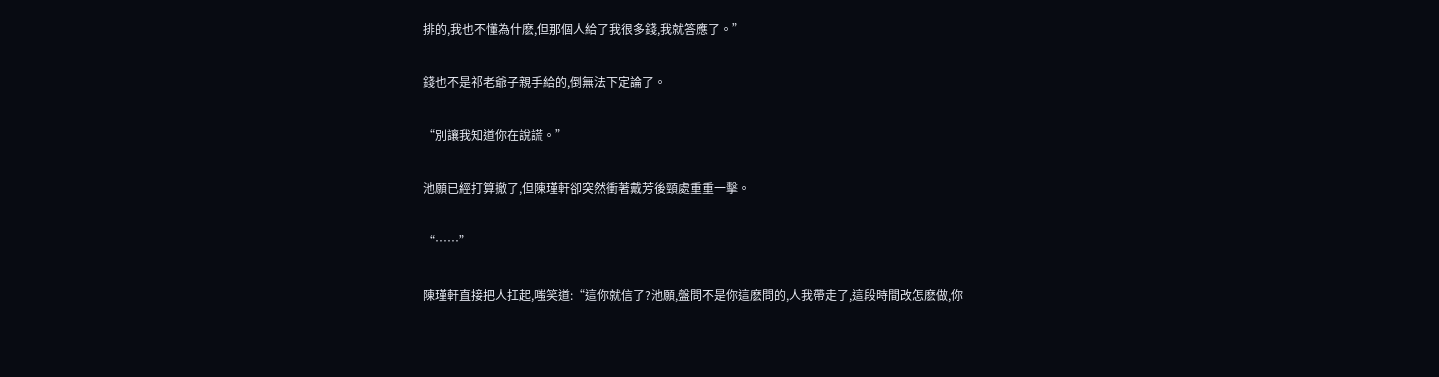排的,我也不懂為什麽,但那個人給了我很多錢,我就答應了。”

錢也不是祁老爺子親手給的,倒無法下定論了。

“別讓我知道你在說謊。”

池願已經打算撤了,但陳瑾軒卻突然衝著戴芳後頸處重重一擊。

“……”

陳瑾軒直接把人扛起,嗤笑道:“這你就信了?池願,盤問不是你這麽問的,人我帶走了,這段時間改怎麽做,你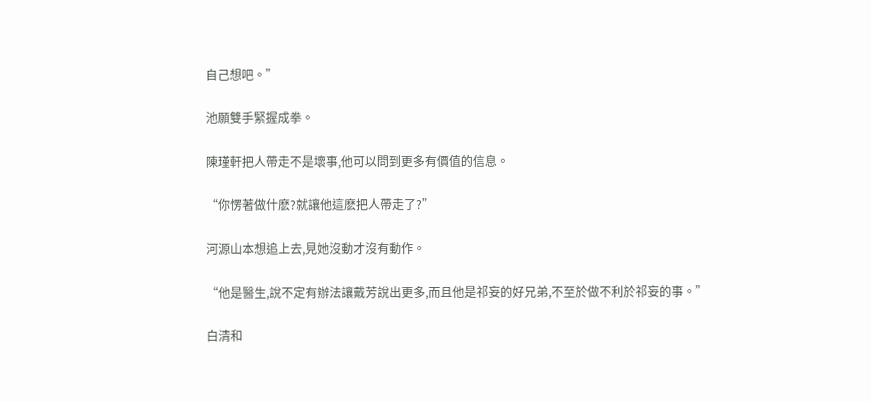自己想吧。”

池願雙手緊握成拳。

陳瑾軒把人帶走不是壞事,他可以問到更多有價值的信息。

“你愣著做什麽?就讓他這麽把人帶走了?”

河源山本想追上去,見她沒動才沒有動作。

“他是醫生,說不定有辦法讓戴芳說出更多,而且他是祁妄的好兄弟,不至於做不利於祁妄的事。”

白清和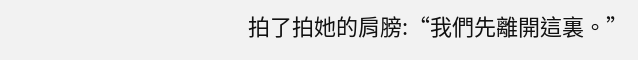拍了拍她的肩膀:“我們先離開這裏。”